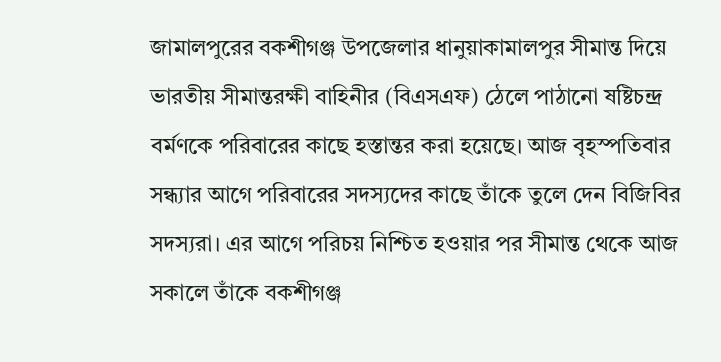জামালপুরের বকশীগঞ্জ উপজেলার ধানুয়াকামালপুর সীমান্ত দিয়ে ভারতীয় সীমান্তরক্ষী বাহিনীর (বিএসএফ) ঠেলে পাঠানো ষষ্টিচন্দ্র বর্মণকে পরিবারের কাছে হস্তান্তর করা হয়েছে। আজ বৃহস্পতিবার সন্ধ্যার আগে পরিবারের সদস্যদের কাছে তাঁকে তুলে দেন বিজিবির সদস্যরা। এর আগে পরিচয় নিশ্চিত হওয়ার পর সীমান্ত থেকে আজ সকালে তাঁকে বকশীগঞ্জ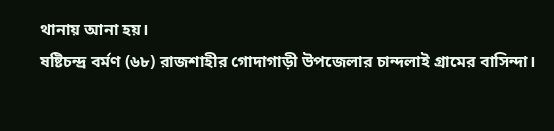থানায় আনা হয়।
ষষ্টিচন্দ্র বর্মণ (৬৮) রাজশাহীর গোদাগাড়ী উপজেলার চান্দলাই গ্রামের বাসিন্দা।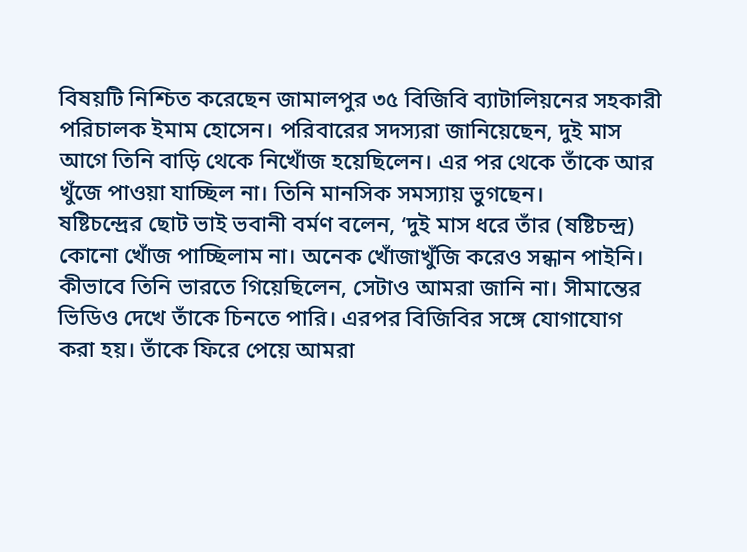বিষয়টি নিশ্চিত করেছেন জামালপুর ৩৫ বিজিবি ব্যাটালিয়নের সহকারী পরিচালক ইমাম হোসেন। পরিবারের সদস্যরা জানিয়েছেন, দুই মাস আগে তিনি বাড়ি থেকে নিখোঁজ হয়েছিলেন। এর পর থেকে তাঁকে আর খুঁজে পাওয়া যাচ্ছিল না। তিনি মানসিক সমস্যায় ভুগছেন।
ষষ্টিচন্দ্রের ছোট ভাই ভবানী বর্মণ বলেন, ‘দুই মাস ধরে তাঁর (ষষ্টিচন্দ্র) কোনো খোঁজ পাচ্ছিলাম না। অনেক খোঁজাখুঁজি করেও সন্ধান পাইনি। কীভাবে তিনি ভারতে গিয়েছিলেন, সেটাও আমরা জানি না। সীমান্তের ভিডিও দেখে তাঁকে চিনতে পারি। এরপর বিজিবির সঙ্গে যোগাযোগ করা হয়। তাঁকে ফিরে পেয়ে আমরা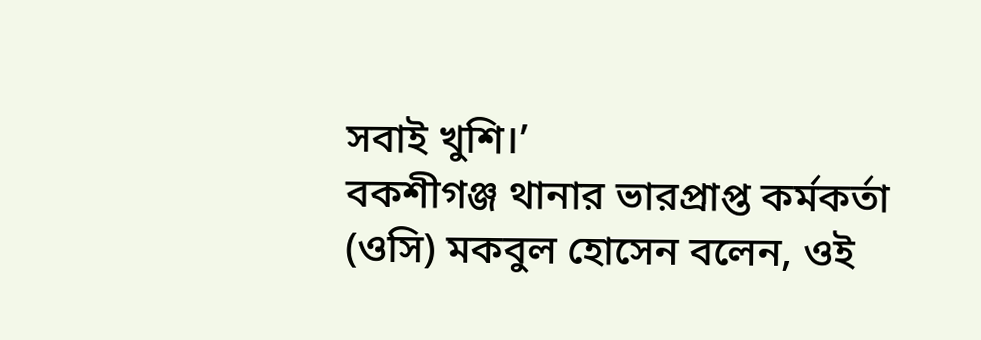সবাই খুশি।’
বকশীগঞ্জ থানার ভারপ্রাপ্ত কর্মকর্তা (ওসি) মকবুল হোসেন বলেন, ওই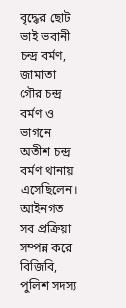বৃদ্ধের ছোট ভাই ভবানী চন্দ্র বর্মণ, জামাতা গৌর চন্দ্র বর্মণ ও ভাগনে অতীশ চন্দ্র বর্মণ থানায় এসেছিলেন। আইনগত সব প্রক্রিয়া সম্পন্ন করে বিজিবি, পুলিশ সদস্য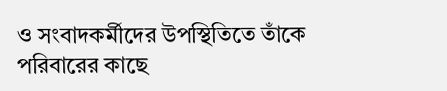ও সংবাদকর্মীদের উপস্থিতিতে তাঁকে পরিবারের কাছে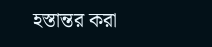হস্তান্তর করা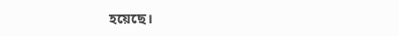হয়েছে।